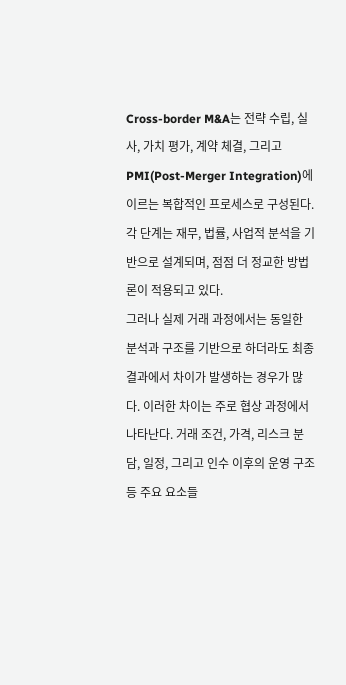Cross-border M&A는 전략 수립, 실사, 가치 평가, 계약 체결, 그리고 PMI(Post-Merger Integration)에 이르는 복합적인 프로세스로 구성된다. 각 단계는 재무, 법률, 사업적 분석을 기반으로 설계되며, 점점 더 정교한 방법론이 적용되고 있다.
그러나 실제 거래 과정에서는 동일한 분석과 구조를 기반으로 하더라도 최종 결과에서 차이가 발생하는 경우가 많다. 이러한 차이는 주로 협상 과정에서 나타난다. 거래 조건, 가격, 리스크 분담, 일정, 그리고 인수 이후의 운영 구조 등 주요 요소들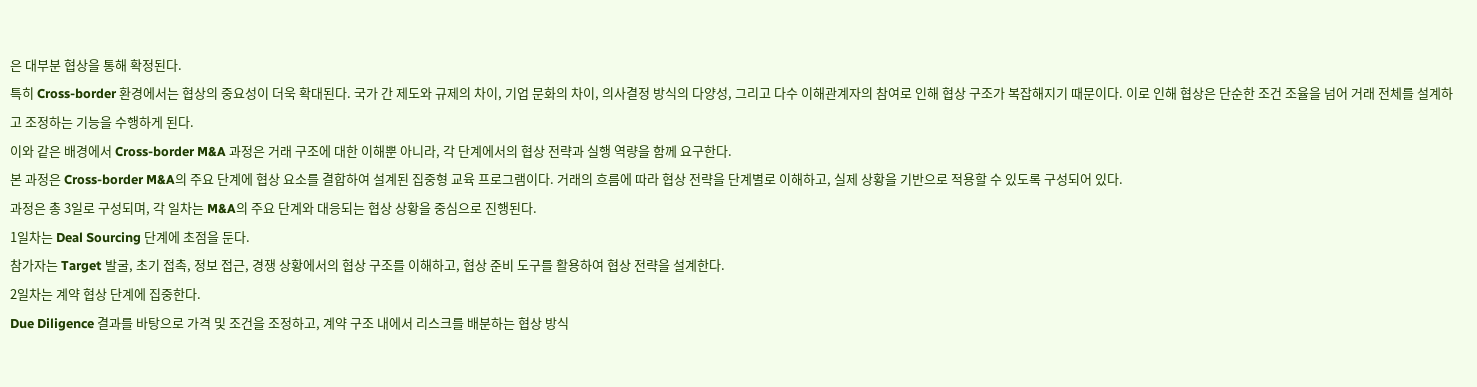은 대부분 협상을 통해 확정된다.
특히 Cross-border 환경에서는 협상의 중요성이 더욱 확대된다. 국가 간 제도와 규제의 차이, 기업 문화의 차이, 의사결정 방식의 다양성, 그리고 다수 이해관계자의 참여로 인해 협상 구조가 복잡해지기 때문이다. 이로 인해 협상은 단순한 조건 조율을 넘어 거래 전체를 설계하고 조정하는 기능을 수행하게 된다.
이와 같은 배경에서 Cross-border M&A 과정은 거래 구조에 대한 이해뿐 아니라, 각 단계에서의 협상 전략과 실행 역량을 함께 요구한다.
본 과정은 Cross-border M&A의 주요 단계에 협상 요소를 결합하여 설계된 집중형 교육 프로그램이다. 거래의 흐름에 따라 협상 전략을 단계별로 이해하고, 실제 상황을 기반으로 적용할 수 있도록 구성되어 있다.
과정은 총 3일로 구성되며, 각 일차는 M&A의 주요 단계와 대응되는 협상 상황을 중심으로 진행된다.
1일차는 Deal Sourcing 단계에 초점을 둔다.
참가자는 Target 발굴, 초기 접촉, 정보 접근, 경쟁 상황에서의 협상 구조를 이해하고, 협상 준비 도구를 활용하여 협상 전략을 설계한다.
2일차는 계약 협상 단계에 집중한다.
Due Diligence 결과를 바탕으로 가격 및 조건을 조정하고, 계약 구조 내에서 리스크를 배분하는 협상 방식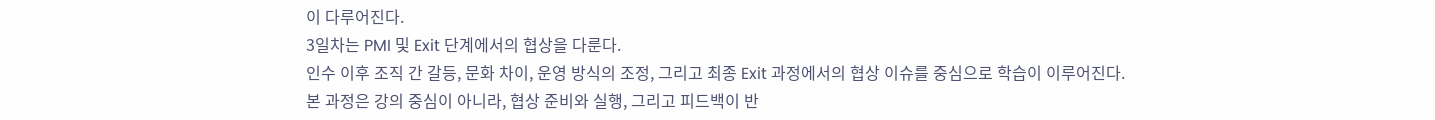이 다루어진다.
3일차는 PMI 및 Exit 단계에서의 협상을 다룬다.
인수 이후 조직 간 갈등, 문화 차이, 운영 방식의 조정, 그리고 최종 Exit 과정에서의 협상 이슈를 중심으로 학습이 이루어진다.
본 과정은 강의 중심이 아니라, 협상 준비와 실행, 그리고 피드백이 반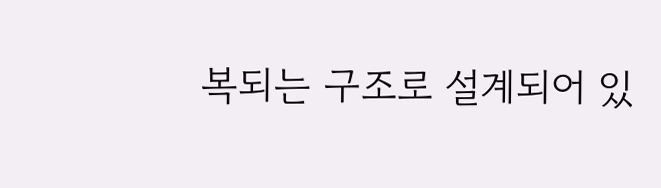복되는 구조로 설계되어 있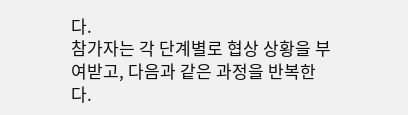다.
참가자는 각 단계별로 협상 상황을 부여받고, 다음과 같은 과정을 반복한다.